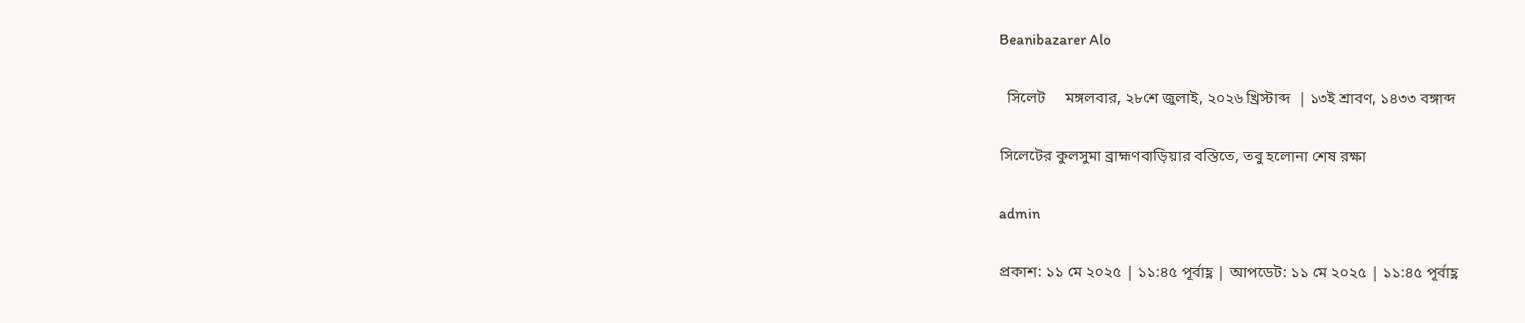Beanibazarer Alo

  সিলেট     মঙ্গলবার, ২৮শে জুলাই, ২০২৬ খ্রিস্টাব্দ  | ১৩ই শ্রাবণ, ১৪৩৩ বঙ্গাব্দ

সিলেটের কুলসুমা ব্রাহ্মণবাড়িয়ার বস্তিতে, তবু হলোনা শেষ রক্ষা

admin

প্রকাশ: ১১ মে ২০২৫ | ১১:৪৫ পূর্বাহ্ণ | আপডেট: ১১ মে ২০২৫ | ১১:৪৫ পূর্বাহ্ণ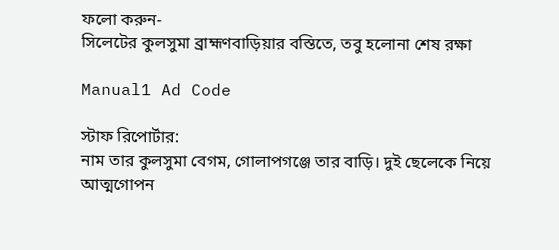ফলো করুন-
সিলেটের কুলসুমা ব্রাহ্মণবাড়িয়ার বস্তিতে, তবু হলোনা শেষ রক্ষা

Manual1 Ad Code

স্টাফ রিপোর্টার:
নাম তার কুলসুমা বেগম, গোলাপগঞ্জে তার বাড়ি। দুই ছেলেকে নিয়ে আত্মগোপন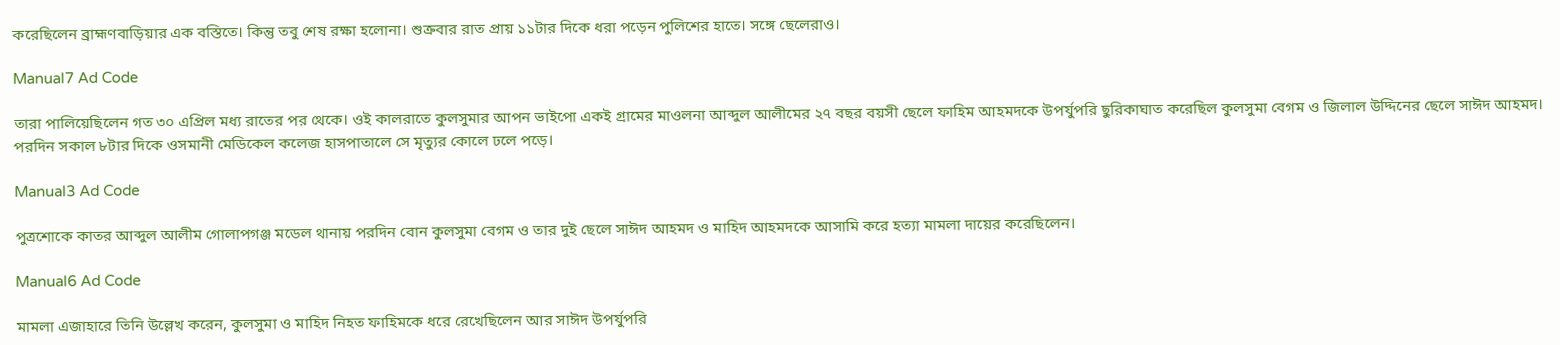করেছিলেন ব্রাহ্মণবাড়িয়ার এক বস্তিতে। কিন্তু তবু শেষ রক্ষা হলোনা। শুক্রবার রাত প্রায় ১১টার দিকে ধরা পড়েন পুলিশের হাতে। সঙ্গে ছেলেরাও।

Manual7 Ad Code

তারা পালিয়েছিলেন গত ৩০ এপ্রিল মধ্য রাতের পর থেকে। ওই কালরাতে কুলসুমার আপন ভাইপো একই গ্রামের মাওলনা আব্দুল আলীমের ২৭ বছর বয়সী ছেলে ফাহিম আহমদকে উপর্যুপরি ছুরিকাঘাত করেছিল কুলসুমা বেগম ও জিলাল উদ্দিনের ছেলে সাঈদ আহমদ। পরদিন সকাল ৮টার দিকে ওসমানী মেডিকেল কলেজ হাসপাতালে সে মৃত্যুর কোলে ঢলে পড়ে।

Manual3 Ad Code

পুত্রশোকে কাতর আব্দুল আলীম গোলাপগঞ্জ মডেল থানায় পরদিন বোন কুলসুমা বেগম ও তার দুই ছেলে সাঈদ আহমদ ও মাহিদ আহমদকে আসামি করে হত্যা মামলা দায়ের করেছিলেন।

Manual6 Ad Code

মামলা এজাহারে তিনি উল্লেখ করেন, কুলসুমা ও মাহিদ নিহত ফাহিমকে ধরে রেখেছিলেন আর সাঈদ উপর্যুপরি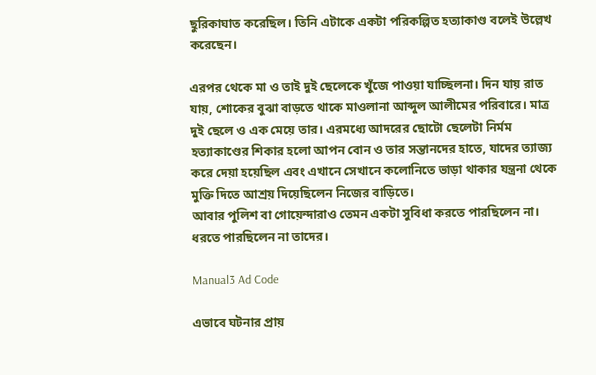ছুরিকাঘাত করেছিল। তিনি এটাকে একটা পরিকল্পিত হত্যাকাণ্ড বলেই উল্লেখ করেছেন।

এরপর থেকে মা ও তাই দুই ছেলেকে খুঁজে পাওয়া যাচ্ছিলনা। দিন যায় রাত যায়, শোকের বুঝা বাড়তে থাকে মাওলানা আব্দুল আলীমের পরিবারে। মাত্র দুই ছেলে ও এক মেয়ে তার। এরমধ্যে আদরের ছোটো ছেলেটা নির্মম হত্যাকাণ্ডের শিকার হলো আপন বোন ও তার সন্তানদের হাতে, যাদের ত্যাজ্য করে দেয়া হয়েছিল এবং এখানে সেখানে কলোনিতে ভাড়া থাকার যন্ত্রনা থেকে মুক্তি দিতে আশ্রয় দিয়েছিলেন নিজের বাড়িতে।
আবার পুলিশ বা গোয়েন্দারাও তেমন একটা সুবিধা করতে পারছিলেন না। ধরতে পারছিলেন না তাদের।

Manual3 Ad Code

এভাবে ঘটনার প্রায়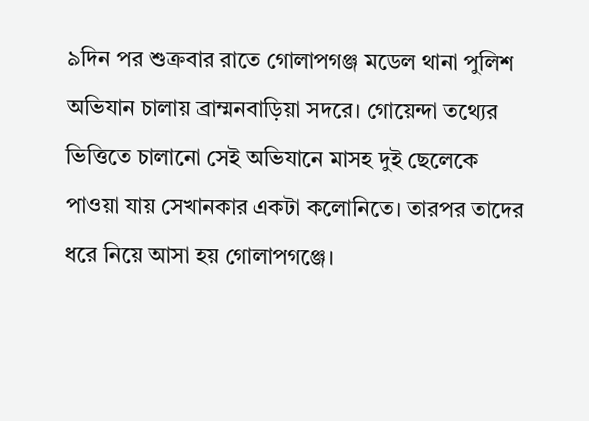৯দিন পর শুক্রবার রাতে গোলাপগঞ্জ মডেল থানা পুলিশ অভিযান চালায় ব্রাম্মনবাড়িয়া সদরে। গোয়েন্দা তথ্যের ভিত্তিতে চালানো সেই অভিযানে মাসহ দুই ছেলেকে পাওয়া যায় সেখানকার একটা কলোনিতে। তারপর তাদের ধরে নিয়ে আসা হয় গোলাপগঞ্জে।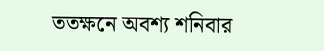ততক্ষনে অবশ্য শনিবার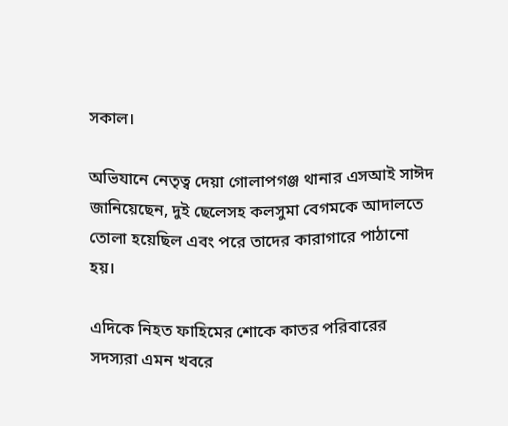সকাল।

অভিযানে নেতৃত্ব দেয়া গোলাপগঞ্জ থানার এসআই সাঈদ জানিয়েছেন, দুই ছেলেসহ কলসুমা বেগমকে আদালতে তোলা হয়েছিল এবং পরে তাদের কারাগারে পাঠানো হয়।

এদিকে নিহত ফাহিমের শোকে কাতর পরিবারের সদস্যরা এমন খবরে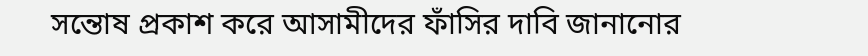সন্তোষ প্রকাশ করে আসামীদের ফাঁসির দাবি জানানোর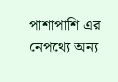পাশাপাশি এর নেপথ্যে অন্য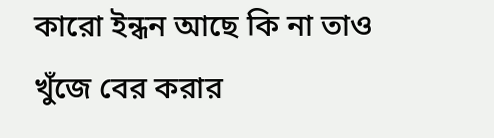কারো ইন্ধন আছে কি না তাও খুঁজে বের করার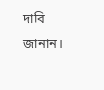দাবি জানান।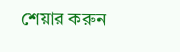শেয়ার করুন